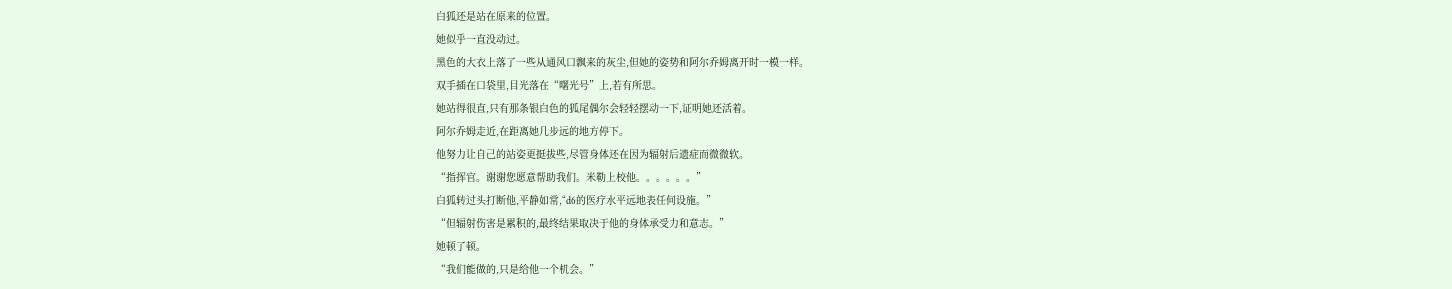白狐还是站在原来的位置。
她似乎一直没动过。
黑色的大衣上落了一些从通风口飘来的灰尘,但她的姿势和阿尔乔姆离开时一模一样。
双手插在口袋里,目光落在“曙光号”上,若有所思。
她站得很直,只有那条银白色的狐尾偶尔会轻轻摆动一下,证明她还活着。
阿尔乔姆走近,在距离她几步远的地方停下。
他努力让自己的站姿更挺拔些,尽管身体还在因为辐射后遗症而微微软。
“指挥官。谢谢您愿意帮助我们。米勒上校他。。。。。。”
白狐转过头打断他,平静如常,“d6的医疗水平远地表任何设施。”
“但辐射伤害是累积的,最终结果取决于他的身体承受力和意志。”
她顿了顿。
“我们能做的,只是给他一个机会。”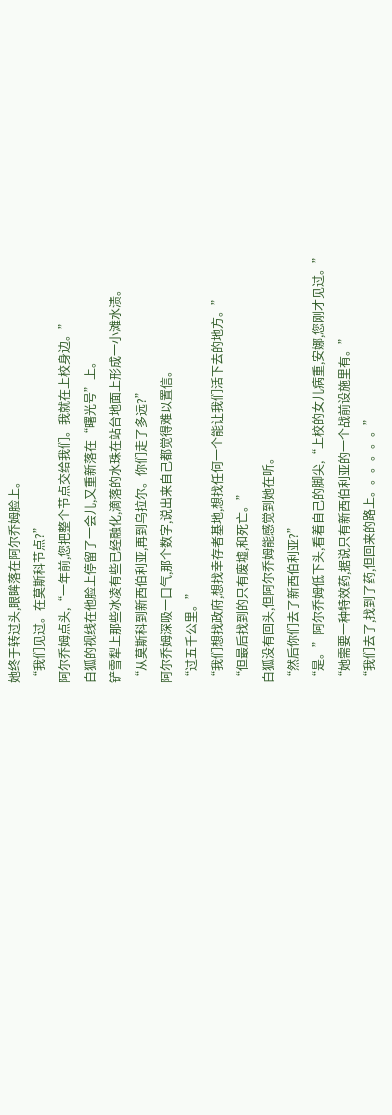她终于转过头,眼眸落在阿尔乔姆脸上。
“我们见过。在莫斯科节点?”
阿尔乔姆点头,“一年前,您把整个节点交给我们。我就在上校身边。”
白狐的视线在他脸上停留了一会儿,又重新落在“曙光号”上。
铲雪犁上那些冰凌有些已经融化,滴落的水珠在站台地面上形成一小滩水渍。
“从莫斯科到新西伯利亚,再到乌拉尔。你们走了多远?”
阿尔乔姆深吸一口气,那个数字,说出来自己都觉得难以置信。
“过五千公里。”
“我们想找政府,想找幸存者基地,想找任何一个能让我们活下去的地方。”
“但最后找到的只有废墟,和死亡。”
白狐没有回头,但阿尔乔姆能感觉到她在听。
“然后你们去了新西伯利亚?”
“是。”阿尔乔姆低下头,看着自己的脚尖,“上校的女儿病重,安娜,您刚才见过。”
“她需要一种特效药,据说只有新西伯利亚的一个战前设施里有。”
“我们去了,找到了药,但回来的路上。。。。。。”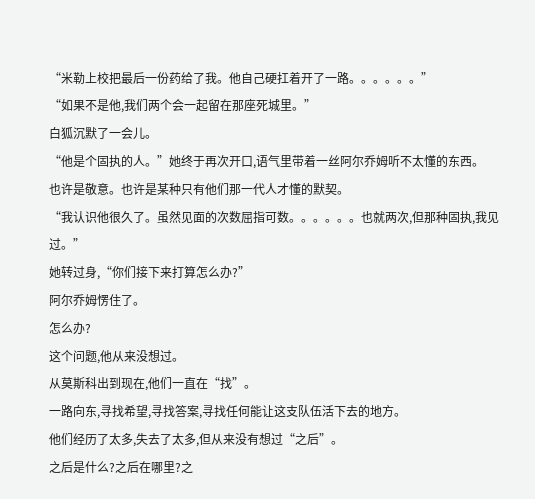“米勒上校把最后一份药给了我。他自己硬扛着开了一路。。。。。。”
“如果不是他,我们两个会一起留在那座死城里。”
白狐沉默了一会儿。
“他是个固执的人。”她终于再次开口,语气里带着一丝阿尔乔姆听不太懂的东西。
也许是敬意。也许是某种只有他们那一代人才懂的默契。
“我认识他很久了。虽然见面的次数屈指可数。。。。。。也就两次,但那种固执,我见过。”
她转过身,“你们接下来打算怎么办?”
阿尔乔姆愣住了。
怎么办?
这个问题,他从来没想过。
从莫斯科出到现在,他们一直在“找”。
一路向东,寻找希望,寻找答案,寻找任何能让这支队伍活下去的地方。
他们经历了太多,失去了太多,但从来没有想过“之后”。
之后是什么?之后在哪里?之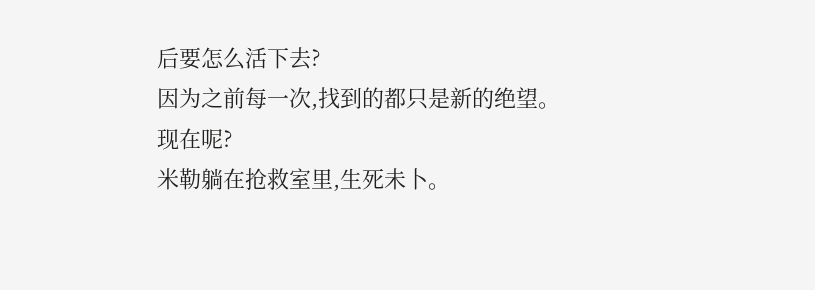后要怎么活下去?
因为之前每一次,找到的都只是新的绝望。
现在呢?
米勒躺在抢救室里,生死未卜。